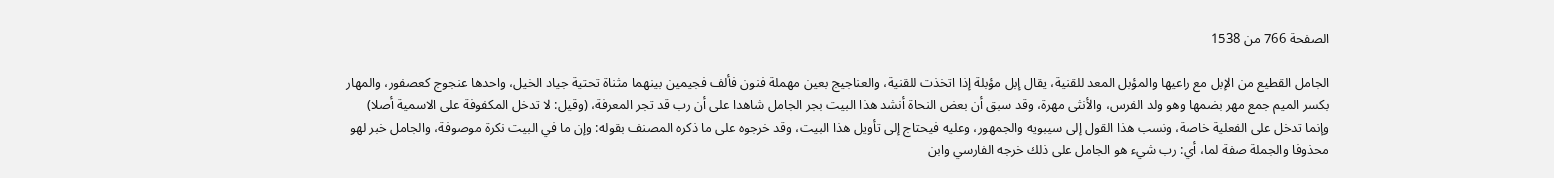الصفحة 766 من 1538

الجامل القطيع من الإبل مع راعيها والمؤبل المعد للقنية، يقال إبل مؤبلة إذا اتخذت للقنية، والعناجيج بعين مهملة فنون فألف فجيمين بينهما مثناة تحتية جياد الخيل، واحدها عنجوج كعصفور، والمهار بكسر الميم جمع مهر بضمها وهو ولد الفرس، والأنثى مهرة، وقد سبق أن بعض النحاة أنشد هذا البيت بجر الجامل شاهدا على أن رب قد تجر المعرفة، (وقيل: لا تدخل المكفوفة على الاسمية أصلا) وإنما تدخل على الفعلية خاصة، ونسب هذا القول إلى سيبويه والجمهور، وعليه فيحتاج إلى تأويل هذا البيت، وقد خرجوه على ما ذكره المصنف بقوله: وإن ما في البيت نكرة موصوفة، والجامل خبر لهو محذوفا والجملة صفة لما، أي: رب شيء هو الجامل على ذلك خرجه الفارسي وابن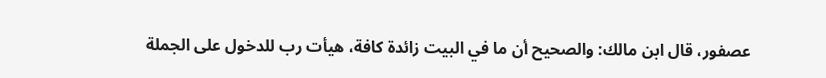عصفور، قال ابن مالك: والصحيح أن ما في البيت زائدة كافة، هيأت رب للدخول على الجملة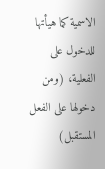الاسمية كما هيأتها للدخول على الفعلية، (ومن دخولها على الفعل المستقبل)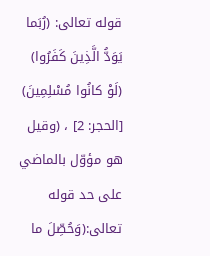قوله تعالى: (رُبَما يَوَدُّ الَّذِينَ كَفَرُوا) (لَوْ كانُوا مُسْلِمِينَ) [الحجر: 2] ، (وقيل هو مؤوّل بالماضي على حد قوله تعالى:(وَحُصِّلَ ما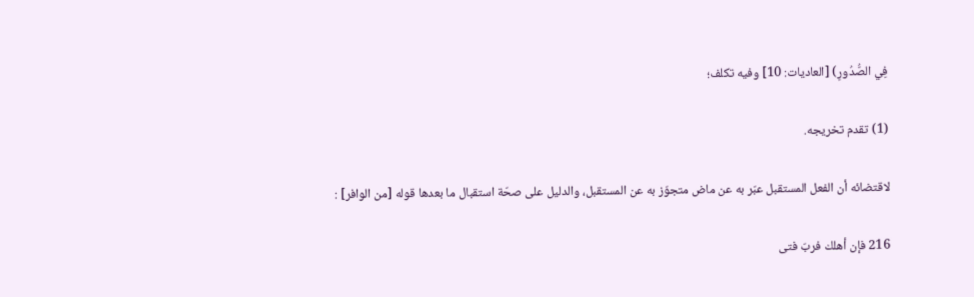فِي الصُّدُورِ) [العاديات: 10] وفيه تكلف؛

(1) تقدم تخريجه.

لاقتضائه أن الفعل المستقبل عبّر به عن ماض متجوّز به عن المستقبل، والدليل على صحّة استقبال ما بعدها قوله [من الوافر] :

216 فإن أهلك فربّ فتى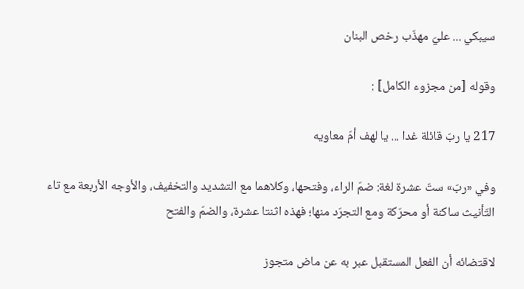سيبكي ... عليّ مهذّب رخص البنان

وقوله [من مجزوء الكامل] :

217 يا ربّ قائلة غدا ... يا لهف أمّ معاويه

وفي «ربّ» ستّ عشرة لغة: ضمّ الراء، وفتحها، وكلاهما مع التشديد والتخفيف، والأوجه الأربعة مع تاء التّأنيث ساكنة أو محرّكة ومع التجرّد منها؛ فهذه اثنتا عشرة، والضمّ والفتح

لاقتضائه أن الفعل المستقبل عبر به عن ماض متجوز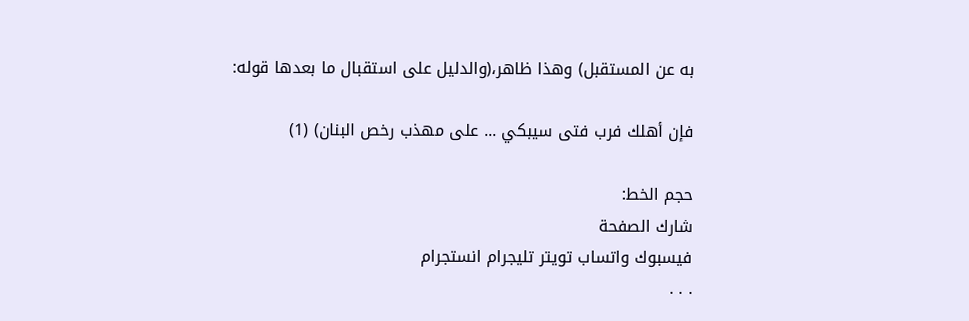به عن المستقبل) وهذا ظاهر،(والدليل على استقبال ما بعدها قوله:

فإن أهلك فرب فتى سيبكي ... على مهذب رخص البنان) (1)

حجم الخط:
شارك الصفحة
فيسبوك واتساب تويتر تليجرام انستجرام
. . .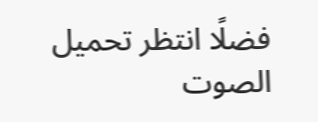فضلًا انتظر تحميل الصوت